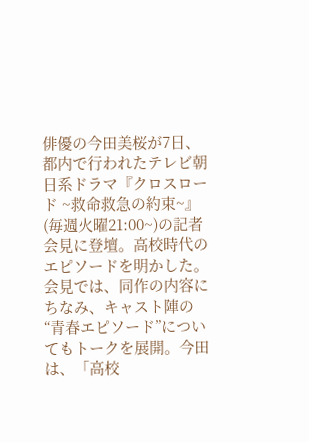俳優の今田美桜が7日、都内で行われたテレビ朝日系ドラマ『クロスロード ~救命救急の約束~』(毎週火曜21:00~)の記者会見に登壇。高校時代のエピソードを明かした。
会見では、同作の内容にちなみ、キャスト陣の“青春エピソード”についてもトークを展開。今田は、「高校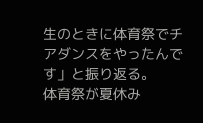生のときに体育祭でチアダンスをやったんです」と振り返る。
体育祭が夏休み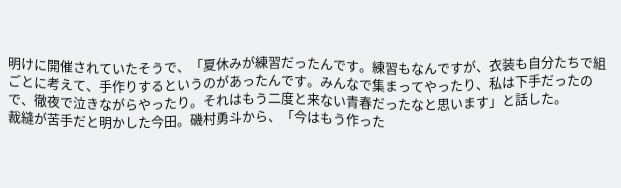明けに開催されていたそうで、「夏休みが練習だったんです。練習もなんですが、衣装も自分たちで組ごとに考えて、手作りするというのがあったんです。みんなで集まってやったり、私は下手だったので、徹夜で泣きながらやったり。それはもう二度と来ない青春だったなと思います」と話した。
裁縫が苦手だと明かした今田。磯村勇斗から、「今はもう作った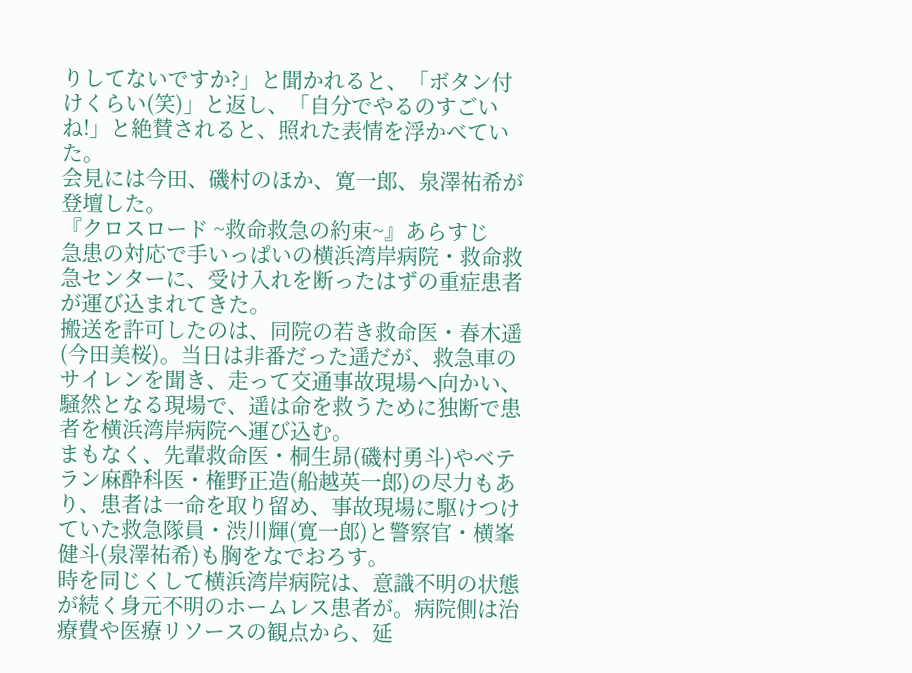りしてないですか?」と聞かれると、「ボタン付けくらい(笑)」と返し、「自分でやるのすごいね!」と絶賛されると、照れた表情を浮かべていた。
会見には今田、磯村のほか、寛一郎、泉澤祐希が登壇した。
『クロスロード ~救命救急の約束~』あらすじ
急患の対応で手いっぱいの横浜湾岸病院・救命救急センターに、受け入れを断ったはずの重症患者が運び込まれてきた。
搬送を許可したのは、同院の若き救命医・春木遥(今田美桜)。当日は非番だった遥だが、救急車のサイレンを聞き、走って交通事故現場へ向かい、騒然となる現場で、遥は命を救うために独断で患者を横浜湾岸病院へ運び込む。
まもなく、先輩救命医・桐生昴(磯村勇斗)やベテラン麻酔科医・権野正造(船越英一郎)の尽力もあり、患者は一命を取り留め、事故現場に駆けつけていた救急隊員・渋川輝(寛一郎)と警察官・横峯健斗(泉澤祐希)も胸をなでおろす。
時を同じくして横浜湾岸病院は、意識不明の状態が続く身元不明のホームレス患者が。病院側は治療費や医療リソースの観点から、延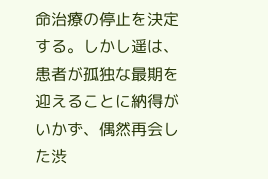命治療の停止を決定する。しかし遥は、患者が孤独な最期を迎えることに納得がいかず、偶然再会した渋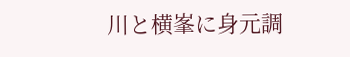川と横峯に身元調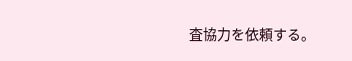査協力を依頼する。